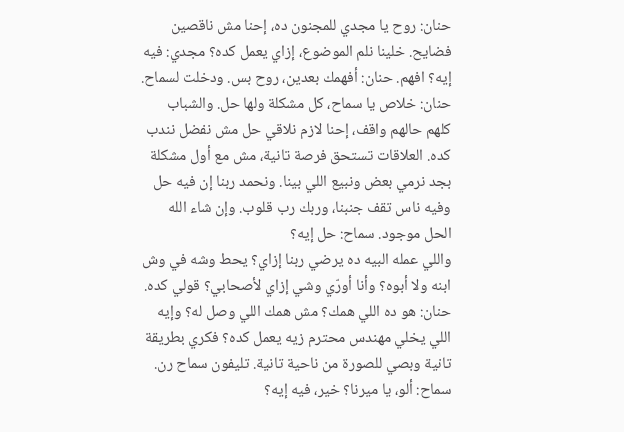حنان: روح يا مجدي للمجنون ده، إحنا مش ناقصين فضايح. خلينا نلم الموضوع، إزاي يعمل كده؟ مجدي: فيه إيه؟ افهم. حنان: أفهمك بعدين، روح بس. ودخلت لسماح. حنان: خلاص يا سماح، كل مشكلة ولها حل. والشباب كلهم حالهم واقف، إحنا لازم نلاقي حل مش نفضل نندب كده. العلاقات تستحق فرصة تانية، مش مع أول مشكلة بجد نرمي بعض ونبيع اللي بينا. ونحمد ربنا إن فيه حل وفيه ناس تقف جنبنا، وربك رب قلوب. وإن شاء الله الحل موجود. سماح: حل إيه؟
واللي عمله البيه ده يرضي ربنا إزاي؟ يحط وشه في وش ابنه ولا أبوه؟ وأنا أورّي وشي إزاي لأصحابي؟ قولي كده. حنان: هو ده اللي همك؟ مش همك اللي وصل له؟ وإيه اللي يخلي مهندس محترم زيه يعمل كده؟ فكري بطريقة تانية وبصي للصورة من ناحية تانية. تليفون سماح رن. سماح: ألو، يا ميرنا؟ خير، فيه إيه؟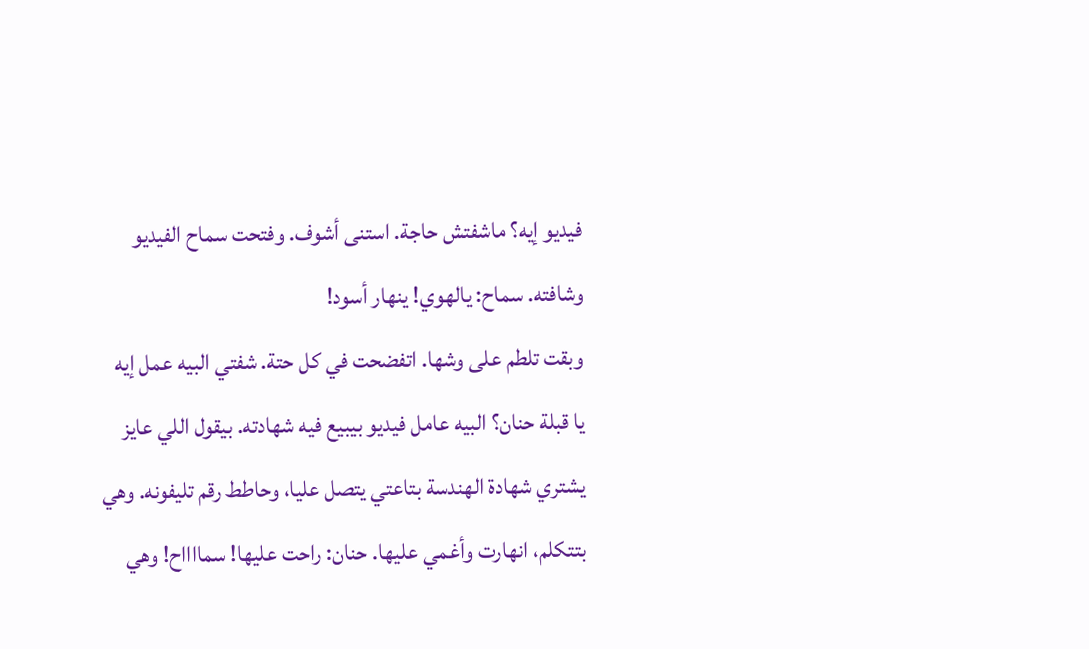فيديو إيه؟ ماشفتش حاجة. استنى أشوف. وفتحت سماح الفيديو وشافته. سماح: يالهوي! ينهار أسود!
وبقت تلطم على وشها. اتفضحت في كل حتة. شفتي البيه عمل إيه يا قبلة حنان؟ البيه عامل فيديو بيبيع فيه شهادته. بيقول اللي عايز يشتري شهادة الهندسة بتاعتي يتصل عليا، وحاطط رقم تليفونه. وهي بتتكلم، انهارت وأغمي عليها. حنان: راحت عليها! سمااااح! وهي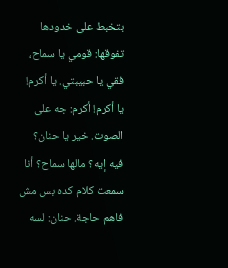بتخبط على خدودها تفوقها: قومي يا سماح، فقي يا حبيبتي. يا أكرم! يا أكرم! أكرم: جه على الصوت. خير يا حنان؟ فيه إيه؟ مالها سماح؟ أنا سمعت كلام كده بس مش فاهم حاجة. حنان: لسه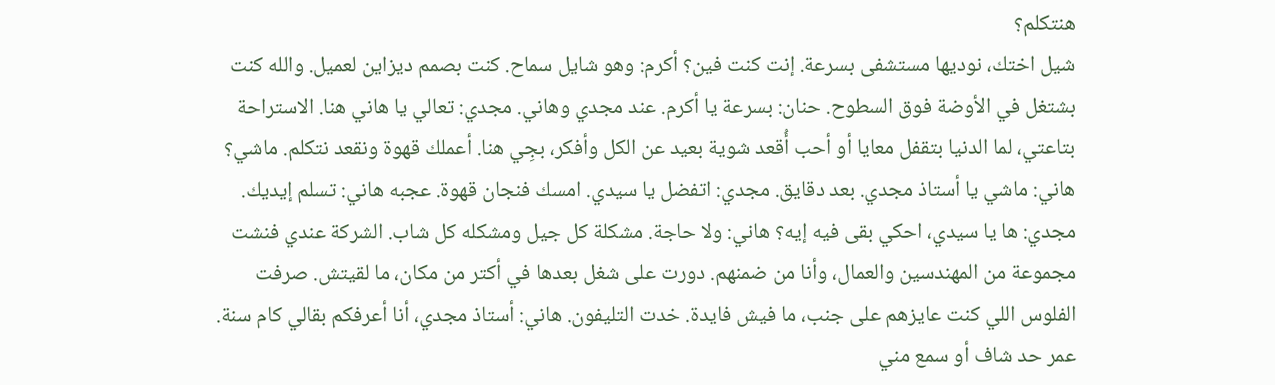هنتكلم؟
شيل اختك، نوديها مستشفى بسرعة. إنت كنت فين؟ أكرم: وهو شايل سماح. كنت بصمم ديزاين لعميل. والله كنت بشتغل في الأوضة فوق السطوح. حنان: بسرعة يا أكرم. عند مجدي وهاني. مجدي: تعالي يا هاني هنا. الاستراحة بتاعتي، لما الدنيا بتقفل معايا أو أحب أُقعد شوية بعيد عن الكل وأفكر، بجِي هنا. أعملك قهوة ونقعد نتكلم. ماشي؟ هاني: ماشي يا أستاذ مجدي. بعد دقايق. مجدي: اتفضل يا سيدي. امسك فنجان قهوة. عجبه هاني: تسلم إيديك.
مجدي: ها يا سيدي، احكي بقى فيه إيه؟ هاني: ولا حاجة. مشكلة كل جيل ومشكله كل شاب. الشركة عندي فنشت مجموعة من المهندسين والعمال، وأنا من ضمنهم. دورت على شغل بعدها في أكتر من مكان، ما لقيتش. صرفت الفلوس اللي كنت عايزهم على جنب، ما فيش فايدة. خدت التليفون. هاني: أستاذ مجدي، أنا أعرفكم بقالي كام سنة. عمر حد شاف أو سمع مني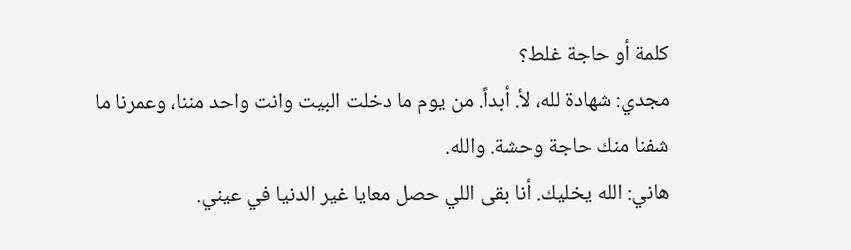كلمة أو حاجة غلط؟
مجدي: شهادة لله، لأ. أبداً. من يوم ما دخلت البيت وانت واحد مننا، وعمرنا ما شفنا منك حاجة وحشة. والله.
هاني: الله يخليك. أنا بقى اللي حصل معايا غير الدنيا في عيني.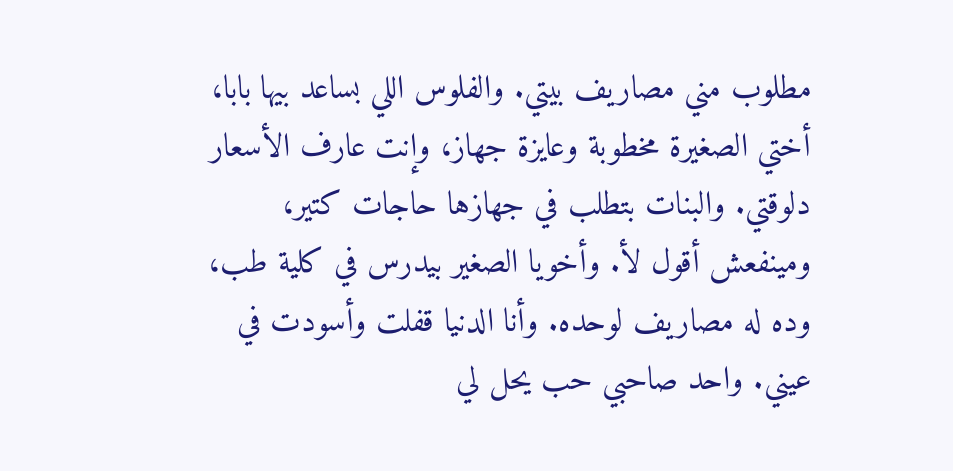مطلوب مني مصاريف بيتي. والفلوس اللي بساعد بيها بابا، أختي الصغيرة مخطوبة وعايزة جهاز، وإنت عارف الأسعار دلوقتي. والبنات بتطلب في جهازها حاجات كتير، ومينفعش أقول لأ. وأخويا الصغير بيدرس في كلية طب، وده له مصاريف لوحده. وأنا الدنيا قفلت وأسودت في عيني. واحد صاحبي حب يحل لي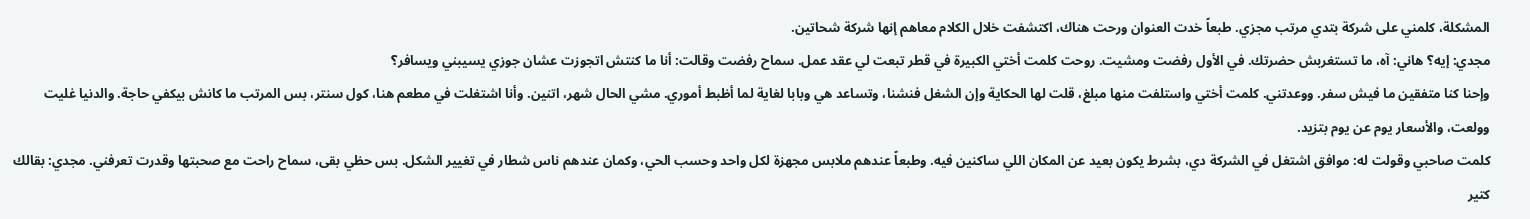المشكلة، كلمني على شركة بتدي مرتب مجزي. طبعاً خدت العنوان ورحت هناك، اكتشفت خلال الكلام معاهم إنها شركة شحاتين.
مجدي: إيه؟ هاني: آه، ما تستغربش حضرتك. في الأول رفضت ومشيت. روحت كلمت أختي الكبيرة في قطر تبعت لي عقد عمل. سماح رفضت وقالت: أنا ما كنتش اتجوزت عشان جوزي يسيبني ويسافر؟
وإحنا كنا متفقين ما فيش سفر. ووعدتني. كلمت أختي واستلفت منها مبلغ، قلت لها الحكاية وإن الشغل فنشنا، وتساعد هي وبابا لغاية لما أظبط أموري. مشي الحال شهر، اتنين. وأنا اشتغلت في مطعم هنا، كول سنتر، بس المرتب ما كانش بيكفي حاجة. والدنيا غليت وولعت، والأسعار يوم عن يوم بتزيد.
كلمت صاحبي وقولت له: موافق اشتغل في الشركة دي، بشرط يكون بعيد عن المكان اللي ساكنين فيه. وطبعاً عندهم ملابس مجهزة لكل واحد وحسب الحي، وكمان عندهم ناس شطار في تغيير الشكل. بس حظي بقى، سماح راحت مع صحبتها وقدرت تعرفني. مجدي: بقالك كتير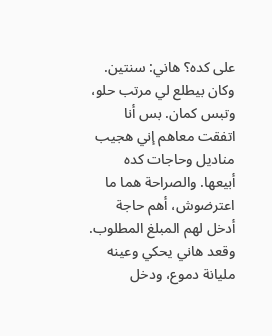على كده؟ هاني: سنتين. وكان بيطلع لي مرتب حلو، وتبس كمان. بس أنا اتفقت معاهم إني هجيب مناديل وحاجات كده أبيعها. والصراحة هما ما اعترضوش، أهم حاجة أدخل لهم المبلغ المطلوب.
وقعد هاني يحكي وعينه مليانة دموع، ودخل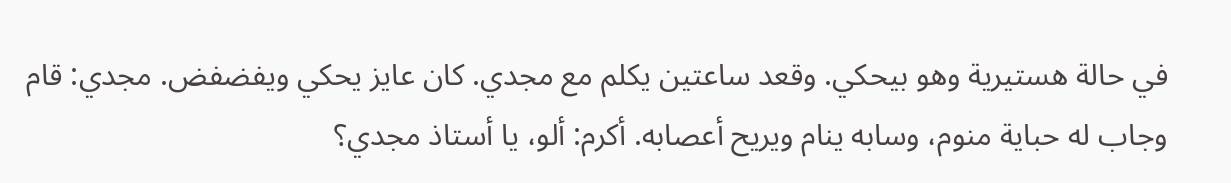في حالة هستيرية وهو بيحكي. وقعد ساعتين يكلم مع مجدي. كان عايز يحكي ويفضفض. مجدي: قام وجاب له حباية منوم، وسابه ينام ويريح أعصابه. أكرم: ألو، يا أستاذ مجدي؟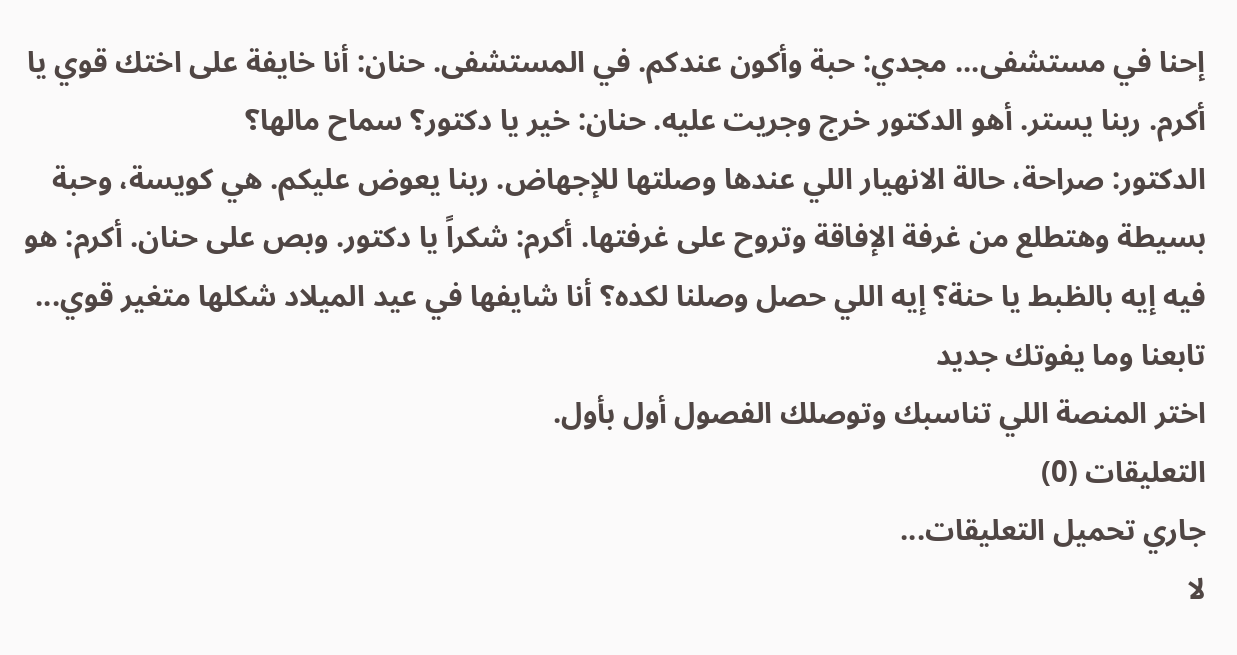إحنا في مستشفى... مجدي: حبة وأكون عندكم. في المستشفى. حنان: أنا خايفة على اختك قوي يا أكرم. ربنا يستر. أهو الدكتور خرج وجريت عليه. حنان: خير يا دكتور؟ سماح مالها؟
الدكتور: صراحة، حالة الانهيار اللي عندها وصلتها للإجهاض. ربنا يعوض عليكم. هي كويسة، وحبة بسيطة وهتطلع من غرفة الإفاقة وتروح على غرفتها. أكرم: شكراً يا دكتور. وبص على حنان. أكرم: هو فيه إيه بالظبط يا حنة؟ إيه اللي حصل وصلنا لكده؟ أنا شايفها في عيد الميلاد شكلها متغير قوي...
تابعنا وما يفوتك جديد
اختر المنصة اللي تناسبك وتوصلك الفصول أول بأول.
التعليقات (0)
جاري تحميل التعليقات...
لا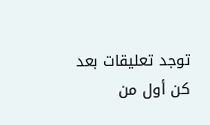توجد تعليقات بعد
كن أول من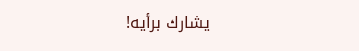يشارك برأيه!